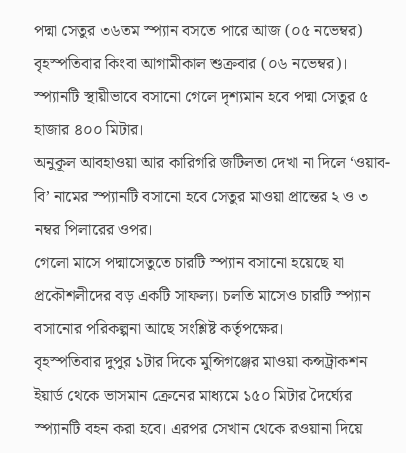পদ্মা সেতুর ৩৬তম স্প্যান বসতে পারে আজ (০৫ নভেম্বর) বৃহস্পতিবার কিংবা আগামীকাল শুক্রবার (০৬ নভেম্বর)।
স্প্যানটি স্থায়ীভাবে বসানো গেলে দৃশ্যমান হবে পদ্মা সেতুর ৫ হাজার ৪০০ মিটার।
অনুকূল আবহাওয়া আর কারিগরি জটিলতা দেখা না দিলে ‘ওয়াব-বি’ নামের স্প্যানটি বসানো হবে সেতুর মাওয়া প্রান্তের ২ ও ৩ নম্বর পিলারের ওপর।
গেলো মাসে পদ্মাসেতুতে চারটি স্প্যান বসানো হয়েছে যা প্রকৌশলীদের বড় একটি সাফল্য। চলতি মাসেও চারটি স্প্যান বসানোর পরিকল্পনা আছে সংশ্লিষ্ট কর্তৃপক্ষের।
বৃহস্পতিবার দুপুর ১টার দিকে মুন্সিগঞ্জের মাওয়া কন্সট্রাকশন ইয়ার্ড থেকে ভাসমান ক্রেনের মাধ্যমে ১৫০ মিটার দৈর্ঘ্যের স্প্যানটি বহন করা হবে। এরপর সেখান থেকে রওয়ানা দিয়ে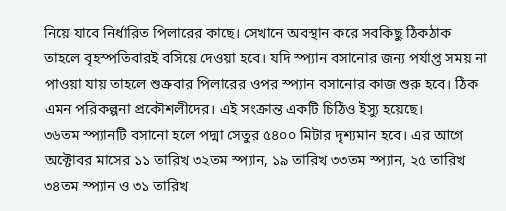নিয়ে যাবে নির্ধারিত পিলারের কাছে। সেখানে অবস্থান করে সবকিছু ঠিকঠাক তাহলে বৃহস্পতিবারই বসিয়ে দেওয়া হবে। যদি স্প্যান বসানোর জন্য পর্যাপ্ত সময় না পাওয়া যায় তাহলে শুক্রবার পিলারের ওপর স্প্যান বসানোর কাজ শুরু হবে। ঠিক এমন পরিকল্পনা প্রকৌশলীদের। এই সংক্রান্ত একটি চিঠিও ইস্যু হয়েছে।
৩৬তম স্প্যানটি বসানো হলে পদ্মা সেতুর ৫৪০০ মিটার দৃশ্যমান হবে। এর আগে অক্টোবর মাসের ১১ তারিখ ৩২তম স্প্যান, ১৯ তারিখ ৩৩তম স্প্যান, ২৫ তারিখ ৩৪তম স্প্যান ও ৩১ তারিখ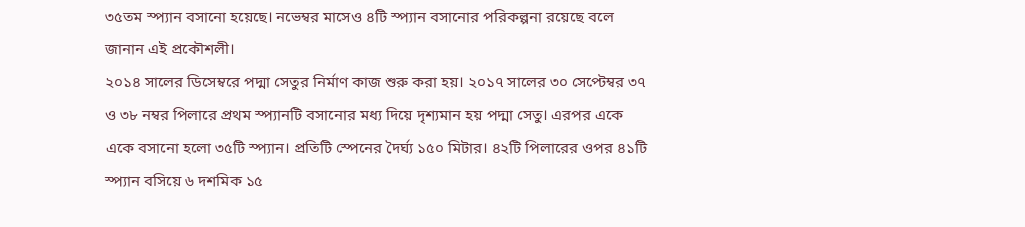৩৫তম স্প্যান বসানো হয়েছে। নভেম্বর মাসেও ৪টি স্প্যান বসানোর পরিকল্পনা রয়েছে বলে জানান এই প্রকৌশলী।
২০১৪ সালের ডিসেম্বরে পদ্মা সেতুর নির্মাণ কাজ শুরু করা হয়। ২০১৭ সালের ৩০ সেপ্টেম্বর ৩৭ ও ৩৮ নম্বর পিলারে প্রথম স্প্যানটি বসানোর মধ্য দিয়ে দৃশ্যমান হয় পদ্মা সেতু। এরপর একে একে বসানো হলো ৩৫টি স্প্যান। প্রতিটি স্পেনের দৈর্ঘ্য ১৫০ মিটার। ৪২টি পিলারের ওপর ৪১টি স্প্যান বসিয়ে ৬ দশমিক ১৫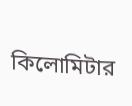কিলোমিটার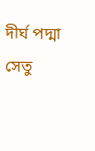দীর্ঘ পদ্মা সেতু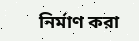নির্মাণ করা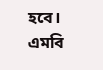হবে।
এমবি